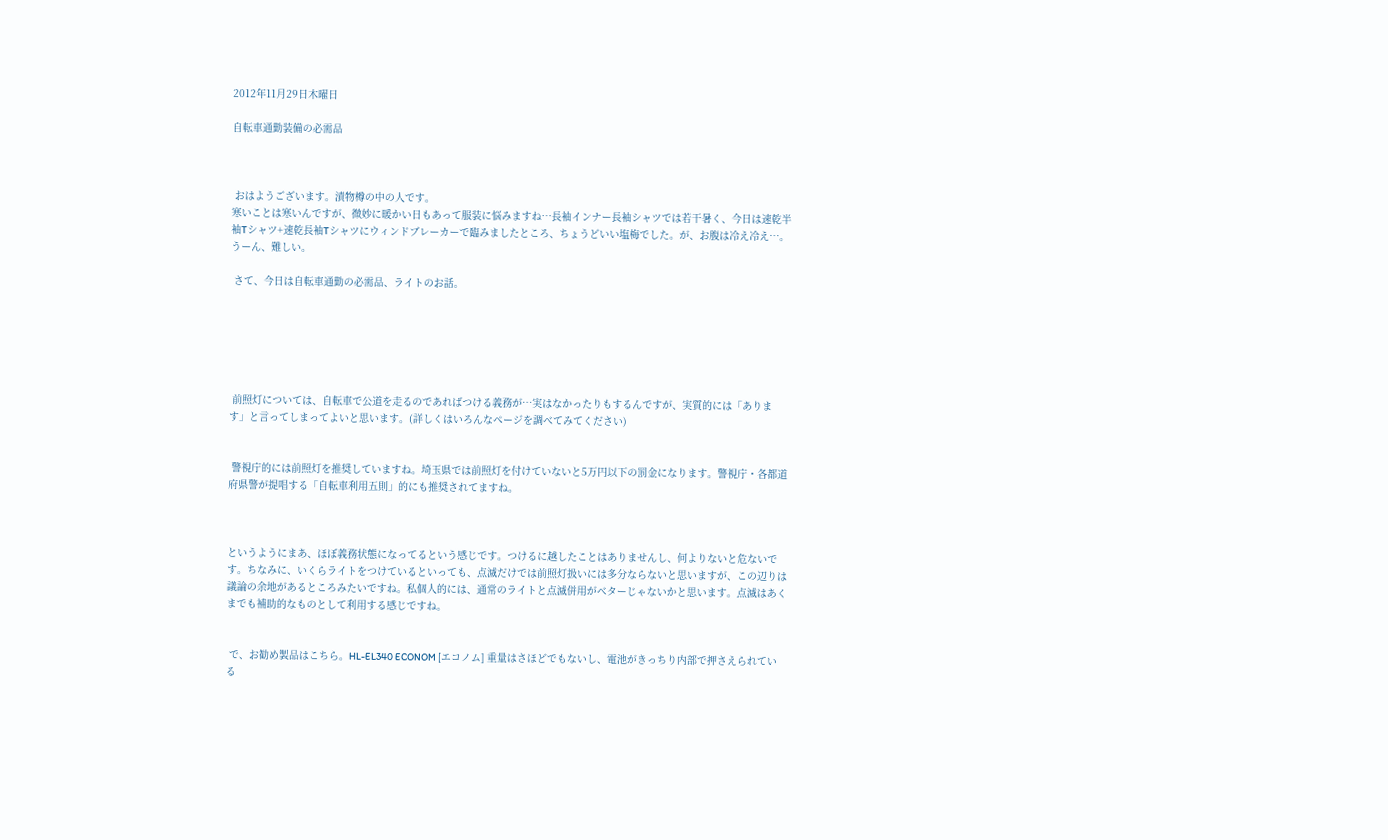2012年11月29日木曜日

自転車通勤装備の必需品



 おはようございます。漬物樽の中の人です。
寒いことは寒いんですが、微妙に暖かい日もあって服装に悩みますね…長袖インナー長袖シャツでは若干暑く、今日は速乾半袖Tシャツ+速乾長袖Tシャツにウィンドブレーカーで臨みましたところ、ちょうどいい塩梅でした。が、お腹は冷え冷え…。うーん、難しい。

 さて、今日は自転車通勤の必需品、ライトのお話。






 前照灯については、自転車で公道を走るのであればつける義務が…実はなかったりもするんですが、実質的には「あります」と言ってしまってよいと思います。(詳しくはいろんなページを調べてみてください)


 警視庁的には前照灯を推奨していますね。埼玉県では前照灯を付けていないと5万円以下の罰金になります。警視庁・各都道府県警が提唱する「自転車利用五則」的にも推奨されてますね。



というようにまあ、ほぼ義務状態になってるという感じです。つけるに越したことはありませんし、何よりないと危ないです。ちなみに、いくらライトをつけているといっても、点滅だけでは前照灯扱いには多分ならないと思いますが、この辺りは議論の余地があるところみたいですね。私個人的には、通常のライトと点滅併用がベターじゃないかと思います。点滅はあくまでも補助的なものとして利用する感じですね。


 で、お勧め製品はこちら。HL-EL340 ECONOM [エコノム] 重量はさほどでもないし、電池がきっちり内部で押さえられている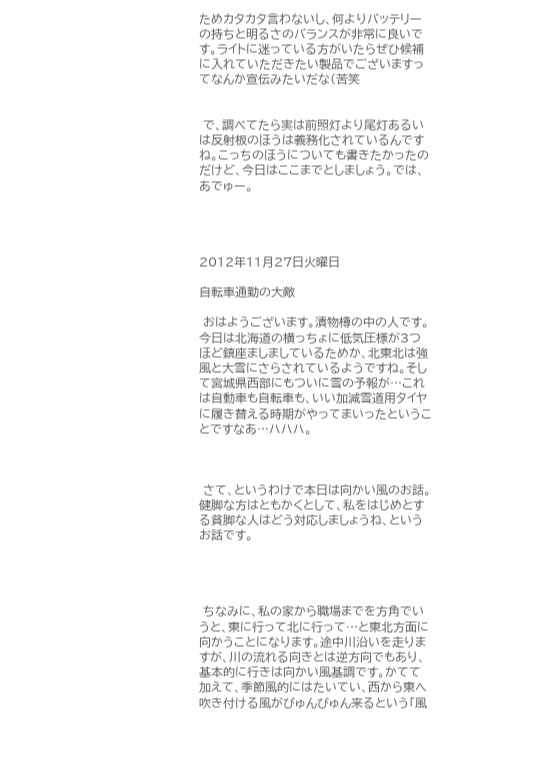ためカタカタ言わないし、何よりバッテリーの持ちと明るさのバランスが非常に良いです。ライトに迷っている方がいたらぜひ候補に入れていただきたい製品でございますってなんか宣伝みたいだな(苦笑


 で、調べてたら実は前照灯より尾灯あるいは反射板のほうは義務化されているんですね。こっちのほうについても書きたかったのだけど、今日はここまでとしましょう。では、あでゅー。




2012年11月27日火曜日

自転車通勤の大敵

 おはようございます。漬物樽の中の人です。
今日は北海道の横っちょに低気圧様が3つほど鎮座ましましているためか、北東北は強風と大雪にさらされているようですね。そして宮城県西部にもついに雪の予報が…これは自動車も自転車も、いい加減雪道用タイヤに履き替える時期がやってまいったということですなあ…ハハハ。



 さて、というわけで本日は向かい風のお話。健脚な方はともかくとして、私をはじめとする貧脚な人はどう対応しましょうね、というお話です。




 ちなみに、私の家から職場までを方角でいうと、東に行って北に行って…と東北方面に向かうことになります。途中川沿いを走りますが、川の流れる向きとは逆方向でもあり、基本的に行きは向かい風基調です。かてて加えて、季節風的にはたいてい、西から東へ吹き付ける風がびゅんびゅん来るという「風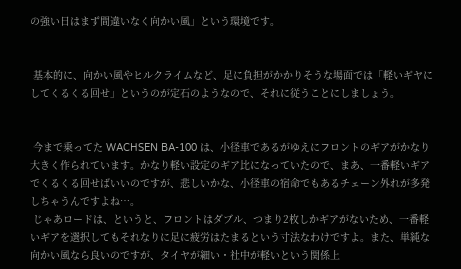の強い日はまず間違いなく向かい風」という環境です。


 基本的に、向かい風やヒルクライムなど、足に負担がかかりそうな場面では「軽いギヤにしてくるくる回せ」というのが定石のようなので、それに従うことにしましょう。


 今まで乗ってた WACHSEN BA-100 は、小径車であるがゆえにフロントのギアがかなり大きく作られています。かなり軽い設定のギア比になっていたので、まあ、一番軽いギアでくるくる回せばいいのですが、悲しいかな、小径車の宿命でもあるチェーン外れが多発しちゃうんですよね…。
 じゃあロードは、というと、フロントはダブル、つまり2枚しかギアがないため、一番軽いギアを選択してもそれなりに足に疲労はたまるという寸法なわけですよ。また、単純な向かい風なら良いのですが、タイヤが細い・社中が軽いという関係上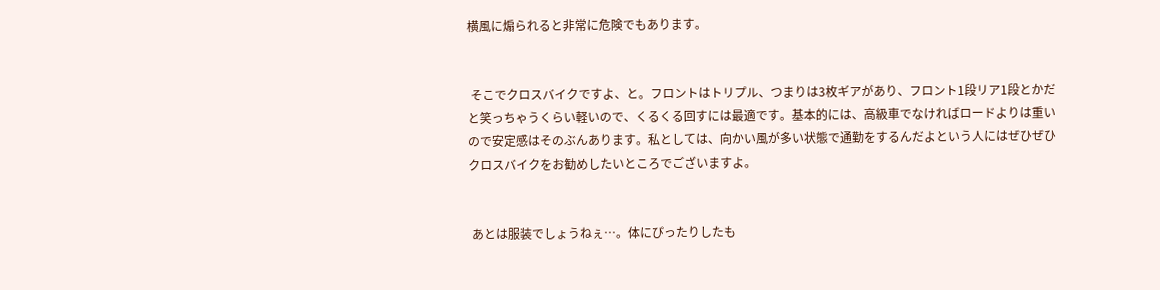横風に煽られると非常に危険でもあります。


 そこでクロスバイクですよ、と。フロントはトリプル、つまりは3枚ギアがあり、フロント1段リア1段とかだと笑っちゃうくらい軽いので、くるくる回すには最適です。基本的には、高級車でなければロードよりは重いので安定感はそのぶんあります。私としては、向かい風が多い状態で通勤をするんだよという人にはぜひぜひクロスバイクをお勧めしたいところでございますよ。


 あとは服装でしょうねぇ…。体にぴったりしたも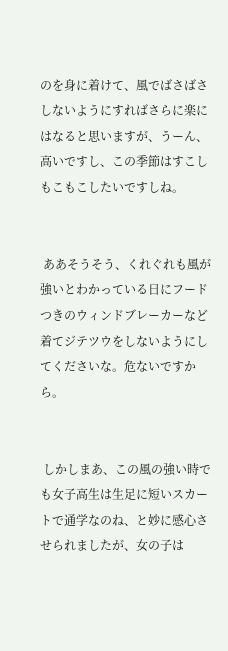のを身に着けて、風でばさばさしないようにすればさらに楽にはなると思いますが、うーん、高いですし、この季節はすこしもこもこしたいですしね。


 ああそうそう、くれぐれも風が強いとわかっている日にフードつきのウィンドブレーカーなど着てジテツウをしないようにしてくださいな。危ないですから。


 しかしまあ、この風の強い時でも女子高生は生足に短いスカートで通学なのね、と妙に感心させられましたが、女の子は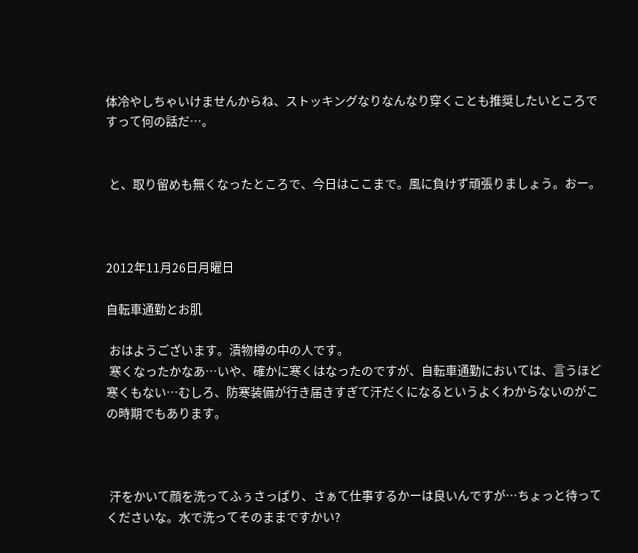体冷やしちゃいけませんからね、ストッキングなりなんなり穿くことも推奨したいところですって何の話だ…。


 と、取り留めも無くなったところで、今日はここまで。風に負けず頑張りましょう。おー。



2012年11月26日月曜日

自転車通勤とお肌

 おはようございます。漬物樽の中の人です。
 寒くなったかなあ…いや、確かに寒くはなったのですが、自転車通勤においては、言うほど寒くもない…むしろ、防寒装備が行き届きすぎて汗だくになるというよくわからないのがこの時期でもあります。



 汗をかいて顔を洗ってふぅさっぱり、さぁて仕事するかーは良いんですが…ちょっと待ってくださいな。水で洗ってそのままですかい?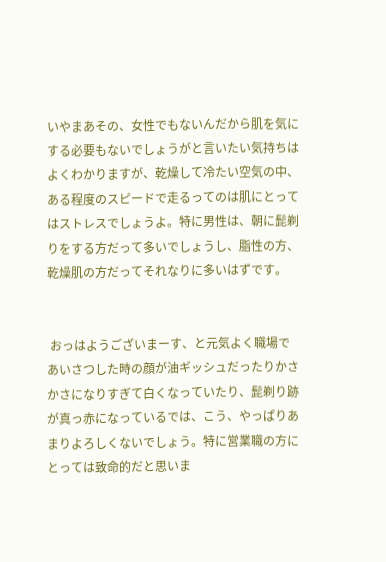いやまあその、女性でもないんだから肌を気にする必要もないでしょうがと言いたい気持ちはよくわかりますが、乾燥して冷たい空気の中、ある程度のスピードで走るってのは肌にとってはストレスでしょうよ。特に男性は、朝に髭剃りをする方だって多いでしょうし、脂性の方、乾燥肌の方だってそれなりに多いはずです。


 おっはようございまーす、と元気よく職場であいさつした時の顔が油ギッシュだったりかさかさになりすぎて白くなっていたり、髭剃り跡が真っ赤になっているでは、こう、やっぱりあまりよろしくないでしょう。特に営業職の方にとっては致命的だと思いま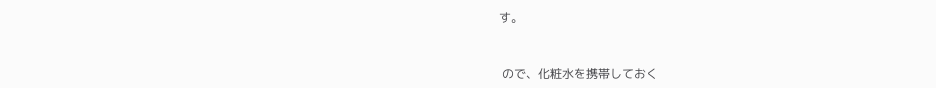す。


 ので、化粧水を携帯しておく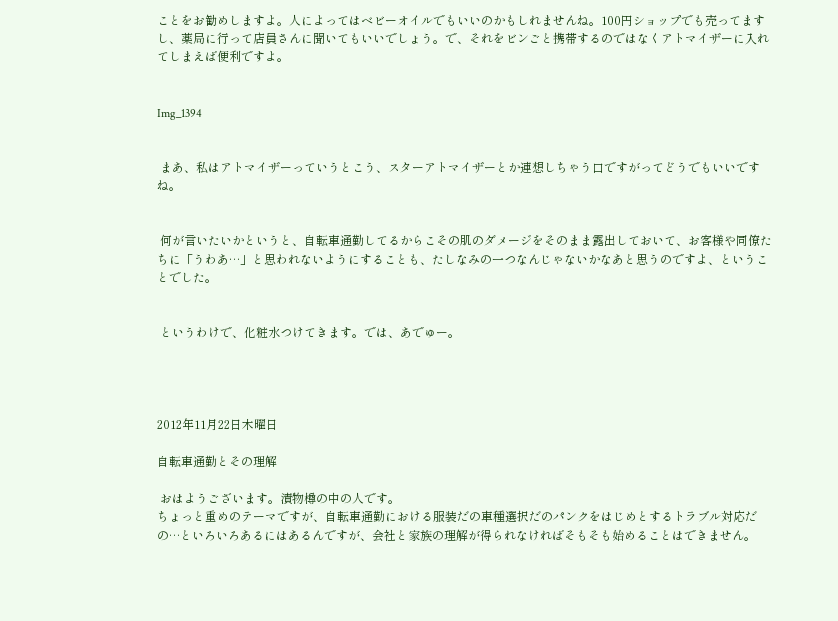ことをお勧めしますよ。人によってはベビーオイルでもいいのかもしれませんね。100円ショップでも売ってますし、薬局に行って店員さんに聞いてもいいでしょう。で、それをビンごと携帯するのではなくアトマイザーに入れてしまえば便利ですよ。


Img_1394


 まあ、私はアトマイザーっていうとこう、スターアトマイザーとか連想しちゃう口ですがってどうでもいいですね。


 何が言いたいかというと、自転車通勤してるからこその肌のダメージをそのまま露出しておいて、お客様や同僚たちに「うわあ…」と思われないようにすることも、たしなみの一つなんじゃないかなあと思うのですよ、ということでした。


 というわけで、化粧水つけてきます。では、あでゅー。




2012年11月22日木曜日

自転車通勤とその理解

 おはようございます。漬物樽の中の人です。
ちょっと重めのテーマですが、自転車通勤における服装だの車種選択だのパンクをはじめとするトラブル対応だの…といろいろあるにはあるんですが、会社と家族の理解が得られなければそもそも始めることはできません。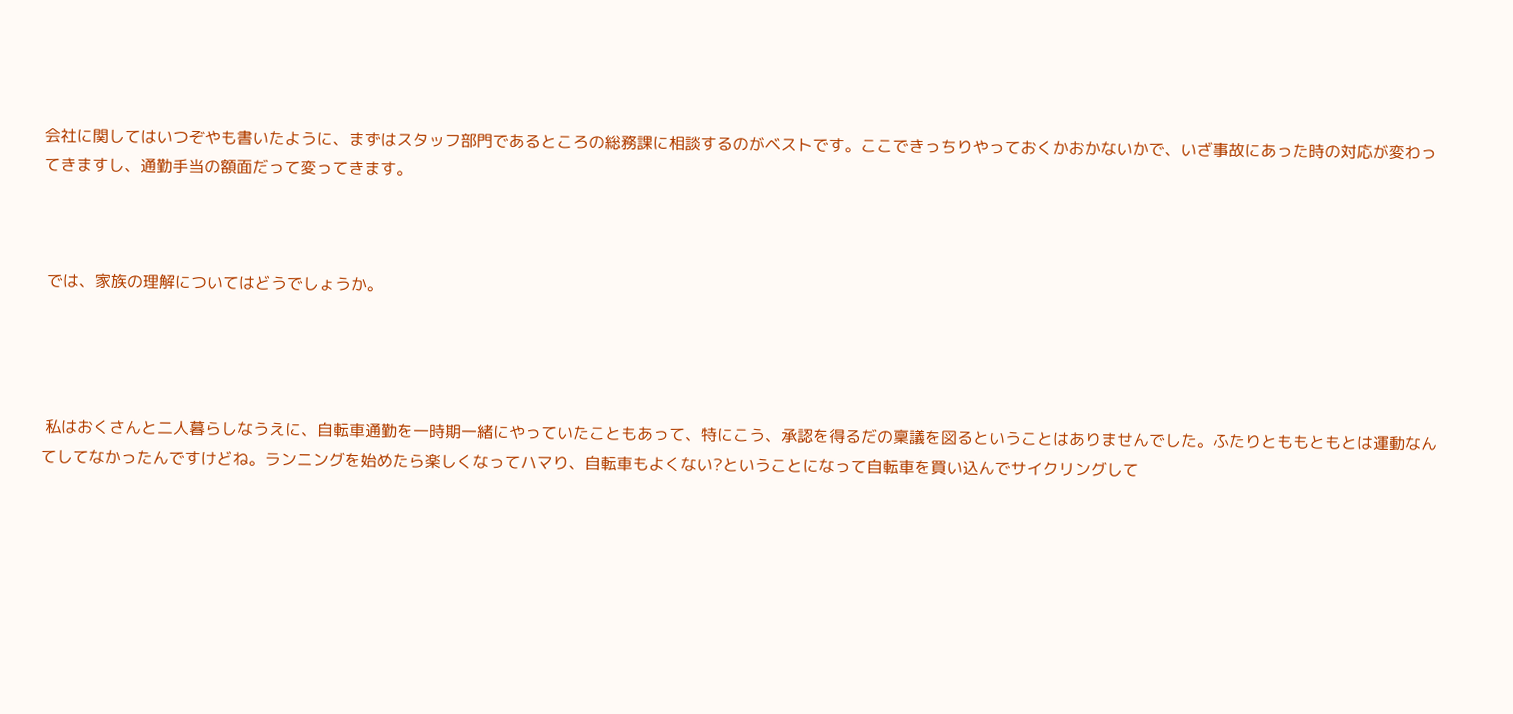会社に関してはいつぞやも書いたように、まずはスタッフ部門であるところの総務課に相談するのがベストです。ここできっちりやっておくかおかないかで、いざ事故にあった時の対応が変わってきますし、通勤手当の額面だって変ってきます。



 では、家族の理解についてはどうでしょうか。




 私はおくさんと二人暮らしなうえに、自転車通勤を一時期一緒にやっていたこともあって、特にこう、承認を得るだの稟議を図るということはありませんでした。ふたりとももともとは運動なんてしてなかったんですけどね。ランニングを始めたら楽しくなってハマり、自転車もよくない?ということになって自転車を買い込んでサイクリングして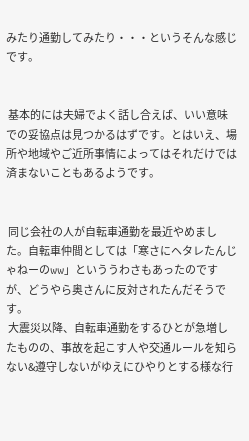みたり通勤してみたり・・・というそんな感じです。


 基本的には夫婦でよく話し合えば、いい意味での妥協点は見つかるはずです。とはいえ、場所や地域やご近所事情によってはそれだけでは済まないこともあるようです。


 同じ会社の人が自転車通勤を最近やめました。自転車仲間としては「寒さにヘタレたんじゃねーのww」といううわさもあったのですが、どうやら奥さんに反対されたんだそうです。
 大震災以降、自転車通勤をするひとが急増したものの、事故を起こす人や交通ルールを知らない&遵守しないがゆえにひやりとする様な行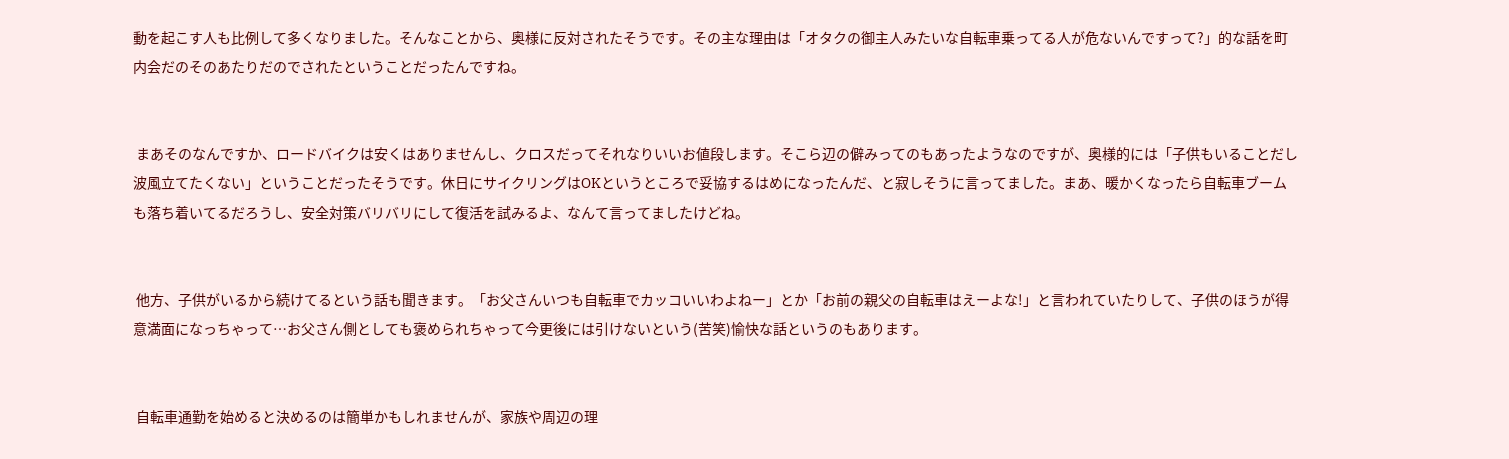動を起こす人も比例して多くなりました。そんなことから、奥様に反対されたそうです。その主な理由は「オタクの御主人みたいな自転車乗ってる人が危ないんですって?」的な話を町内会だのそのあたりだのでされたということだったんですね。


 まあそのなんですか、ロードバイクは安くはありませんし、クロスだってそれなりいいお値段します。そこら辺の僻みってのもあったようなのですが、奥様的には「子供もいることだし波風立てたくない」ということだったそうです。休日にサイクリングはOKというところで妥協するはめになったんだ、と寂しそうに言ってました。まあ、暖かくなったら自転車ブームも落ち着いてるだろうし、安全対策バリバリにして復活を試みるよ、なんて言ってましたけどね。


 他方、子供がいるから続けてるという話も聞きます。「お父さんいつも自転車でカッコいいわよねー」とか「お前の親父の自転車はえーよな!」と言われていたりして、子供のほうが得意満面になっちゃって…お父さん側としても褒められちゃって今更後には引けないという(苦笑)愉快な話というのもあります。


 自転車通勤を始めると決めるのは簡単かもしれませんが、家族や周辺の理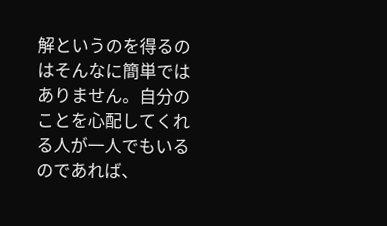解というのを得るのはそんなに簡単ではありません。自分のことを心配してくれる人が一人でもいるのであれば、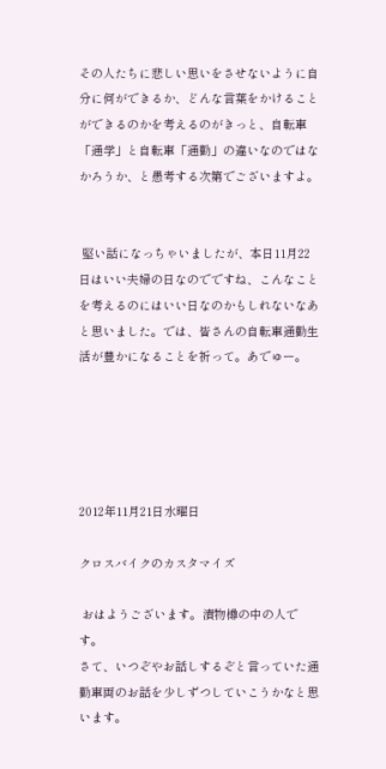その人たちに悲しい思いをさせないように自分に何ができるか、どんな言葉をかけることができるのかを考えるのがきっと、自転車「通学」と自転車「通勤」の違いなのではなかろうか、と愚考する次第でございますよ。


 堅い話になっちゃいましたが、本日11月22日はいい夫婦の日なのでですね、こんなことを考えるのにはいい日なのかもしれないなあと思いました。では、皆さんの自転車通勤生活が豊かになることを祈って。あでゅー。





2012年11月21日水曜日

クロスバイクのカスタマイズ

 おはようございます。漬物樽の中の人です。
さて、いつぞやお話しするぞと言っていた通勤車両のお話を少しずつしていこうかなと思います。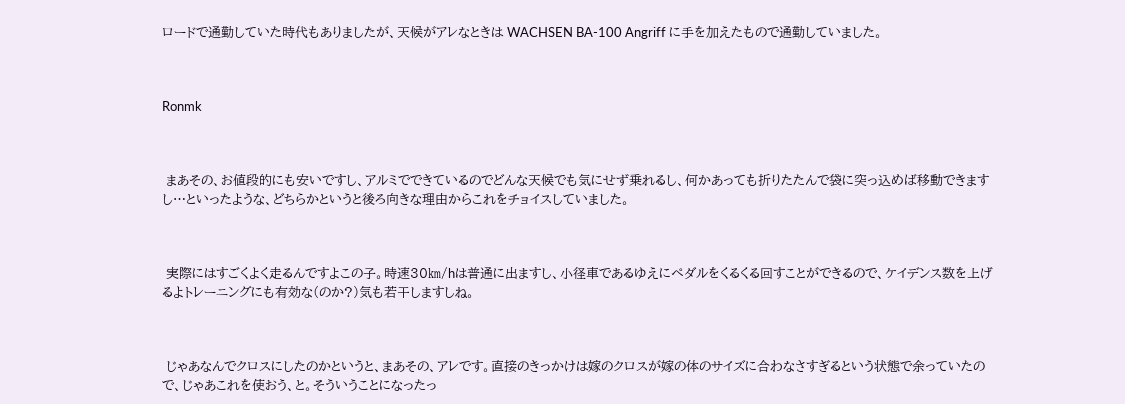ロードで通勤していた時代もありましたが、天候がアレなときは WACHSEN BA-100 Angriff に手を加えたもので通勤していました。



Ronmk



 まあその、お値段的にも安いですし、アルミでできているのでどんな天候でも気にせず乗れるし、何かあっても折りたたんで袋に突っ込めば移動できますし…といったような、どちらかというと後ろ向きな理由からこれをチョイスしていました。



 実際にはすごくよく走るんですよこの子。時速30㎞/hは普通に出ますし、小径車であるゆえにペダルをくるくる回すことができるので、ケイデンス数を上げるよトレーニングにも有効な(のか?)気も若干しますしね。



 じゃあなんでクロスにしたのかというと、まあその、アレです。直接のきっかけは嫁のクロスが嫁の体のサイズに合わなさすぎるという状態で余っていたので、じゃあこれを使おう、と。そういうことになったっ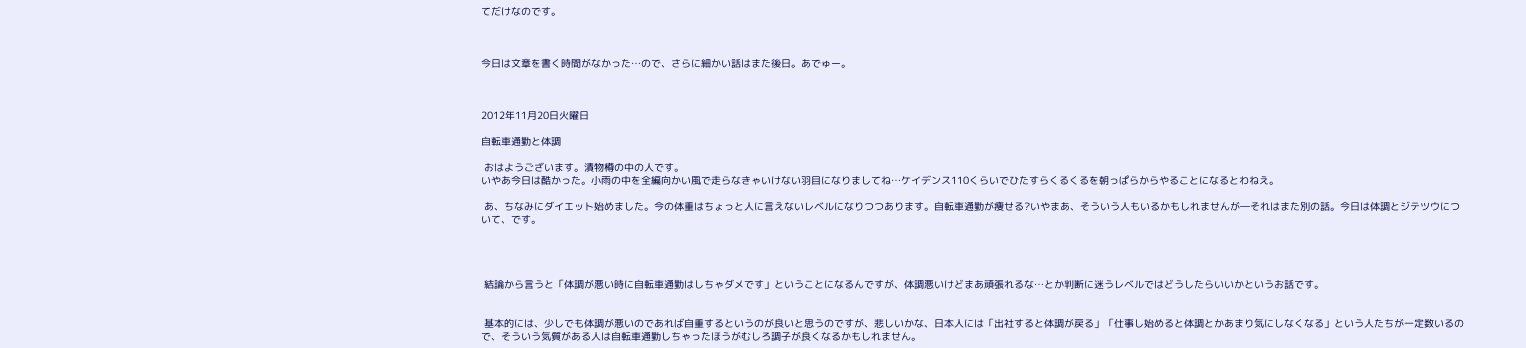てだけなのです。



今日は文章を書く時間がなかった…ので、さらに細かい話はまた後日。あでゅー。



2012年11月20日火曜日

自転車通勤と体調

 おはようございます。漬物樽の中の人です。
いやあ今日は酷かった。小雨の中を全編向かい風で走らなきゃいけない羽目になりましてね…ケイデンス110くらいでひたすらくるくるを朝っぱらからやることになるとわねえ。

 あ、ちなみにダイエット始めました。今の体重はちょっと人に言えないレベルになりつつあります。自転車通勤が痩せる?いやまあ、そういう人もいるかもしれませんが―それはまた別の話。今日は体調とジテツウについて、です。




 結論から言うと「体調が悪い時に自転車通勤はしちゃダメです」ということになるんですが、体調悪いけどまあ頑張れるな…とか判断に迷うレベルではどうしたらいいかというお話です。


 基本的には、少しでも体調が悪いのであれば自重するというのが良いと思うのですが、悲しいかな、日本人には「出社すると体調が戻る」「仕事し始めると体調とかあまり気にしなくなる」という人たちが一定数いるので、そういう気質がある人は自転車通勤しちゃったほうがむしろ調子が良くなるかもしれません。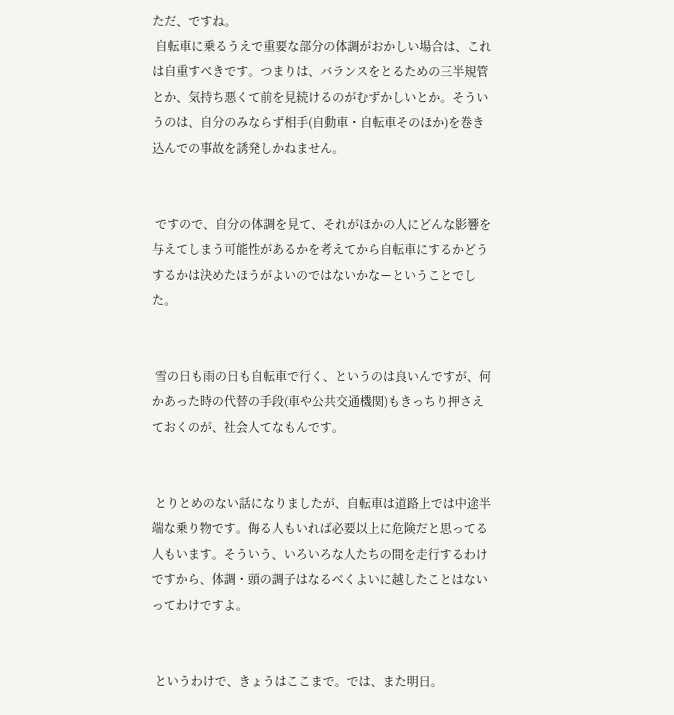ただ、ですね。
 自転車に乗るうえで重要な部分の体調がおかしい場合は、これは自重すべきです。つまりは、バランスをとるための三半規管とか、気持ち悪くて前を見続けるのがむずかしいとか。そういうのは、自分のみならず相手(自動車・自転車そのほか)を巻き込んでの事故を誘発しかねません。


 ですので、自分の体調を見て、それがほかの人にどんな影響を与えてしまう可能性があるかを考えてから自転車にするかどうするかは決めたほうがよいのではないかなーということでした。


 雪の日も雨の日も自転車で行く、というのは良いんですが、何かあった時の代替の手段(車や公共交通機関)もきっちり押さえておくのが、社会人てなもんです。


 とりとめのない話になりましたが、自転車は道路上では中途半端な乗り物です。侮る人もいれば必要以上に危険だと思ってる人もいます。そういう、いろいろな人たちの間を走行するわけですから、体調・頭の調子はなるべくよいに越したことはないってわけですよ。


 というわけで、きょうはここまで。では、また明日。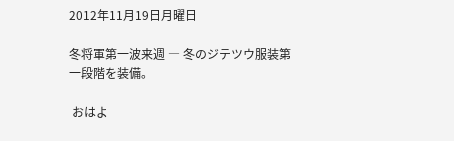2012年11月19日月曜日

冬将軍第一波来週 ― 冬のジテツウ服装第一段階を装備。

 おはよ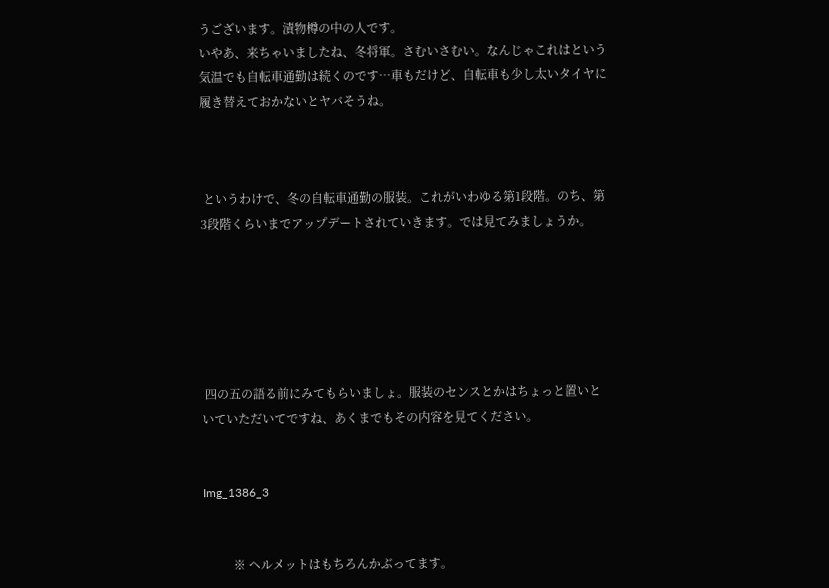うございます。漬物樽の中の人です。
いやあ、来ちゃいましたね、冬将軍。さむいさむい。なんじゃこれはという気温でも自転車通勤は続くのです…車もだけど、自転車も少し太いタイヤに履き替えておかないとヤバそうね。



 というわけで、冬の自転車通勤の服装。これがいわゆる第1段階。のち、第3段階くらいまでアップデートされていきます。では見てみましょうか。






 四の五の語る前にみてもらいましょ。服装のセンスとかはちょっと置いといていただいてですね、あくまでもその内容を見てください。


Img_1386_3


          ※ ヘルメットはもちろんかぶってます。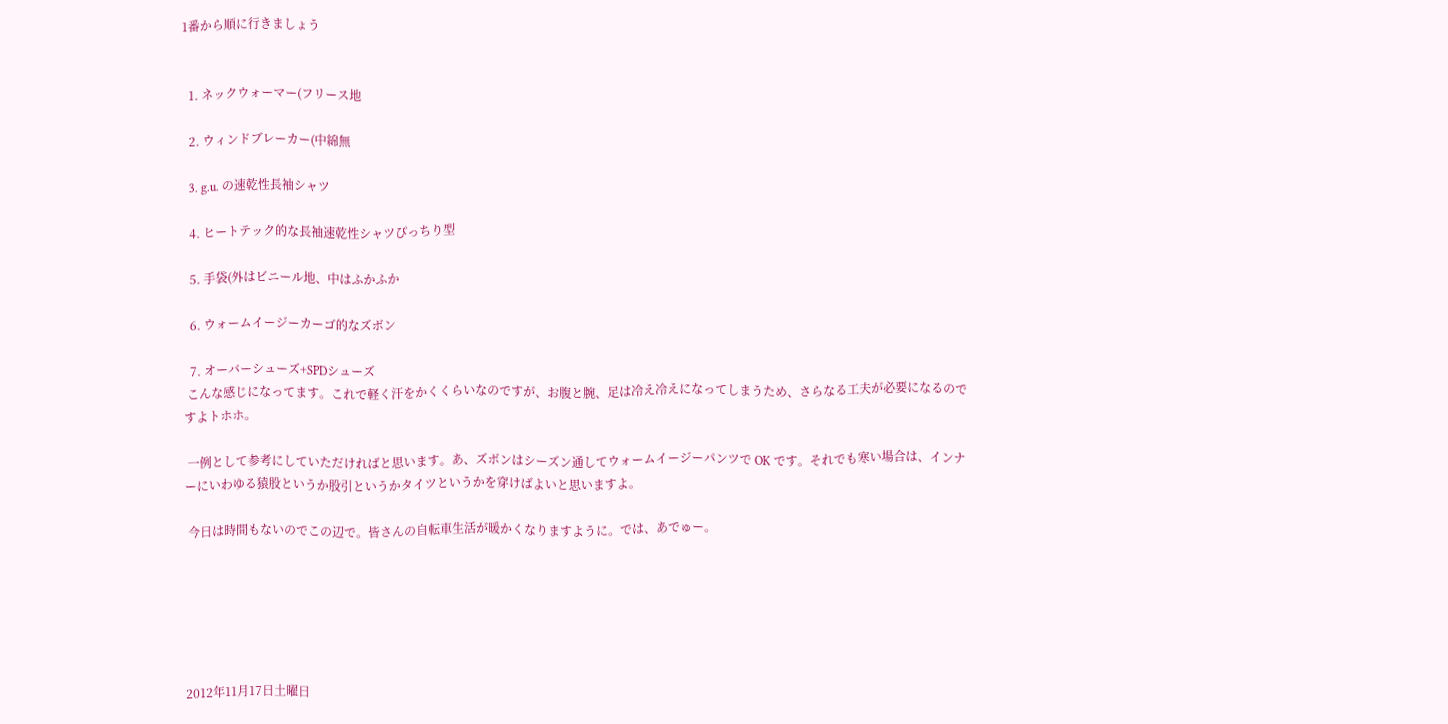1番から順に行きましょう


  1. ネックウォーマー(フリース地

  2. ウィンドブレーカー(中綿無

  3. g.u. の速乾性長袖シャツ

  4. ヒートテック的な長袖速乾性シャツぴっちり型

  5. 手袋(外はビニール地、中はふかふか

  6. ウォームイージーカーゴ的なズボン

  7. オーバーシューズ+SPDシューズ
 こんな感じになってます。これで軽く汗をかくくらいなのですが、お腹と腕、足は冷え冷えになってしまうため、さらなる工夫が必要になるのですよトホホ。

 一例として参考にしていただければと思います。あ、ズボンはシーズン通してウォームイージーパンツで OK です。それでも寒い場合は、インナーにいわゆる猿股というか股引というかタイツというかを穿けばよいと思いますよ。

 今日は時間もないのでこの辺で。皆さんの自転車生活が暖かくなりますように。では、あでゅー。






2012年11月17日土曜日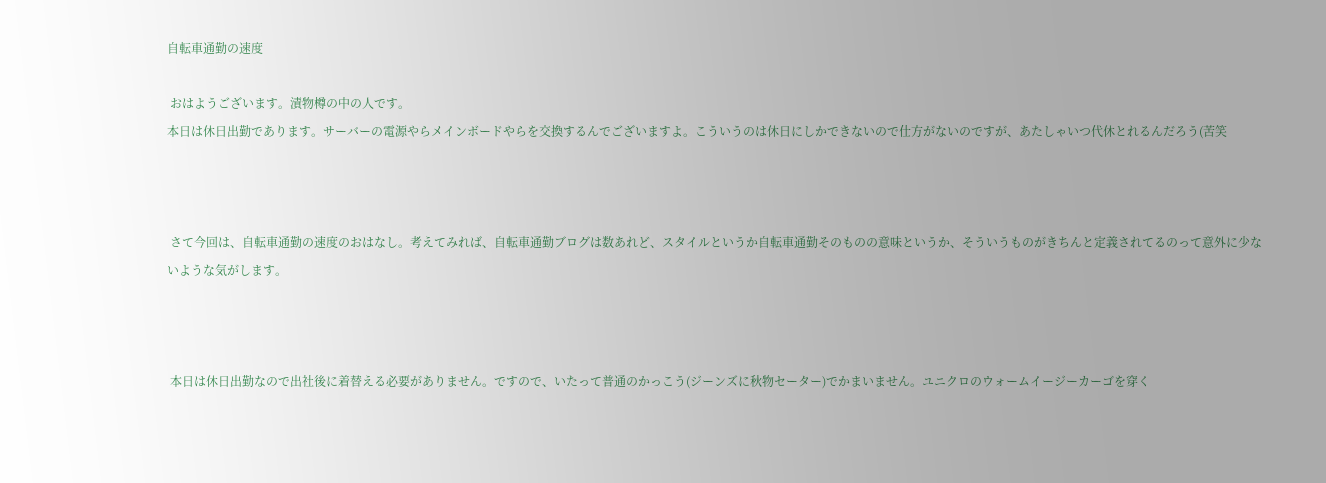自転車通勤の速度

 おはようございます。漬物樽の中の人です。
本日は休日出勤であります。サーバーの電源やらメインボードやらを交換するんでございますよ。こういうのは休日にしかできないので仕方がないのですが、あたしゃいつ代休とれるんだろう(苦笑



 さて今回は、自転車通勤の速度のおはなし。考えてみれば、自転車通勤ブログは数あれど、スタイルというか自転車通勤そのものの意味というか、そういうものがきちんと定義されてるのって意外に少ないような気がします。



 本日は休日出勤なので出社後に着替える必要がありません。ですので、いたって普通のかっこう(ジーンズに秋物セーター)でかまいません。ユニクロのウォームイージーカーゴを穿く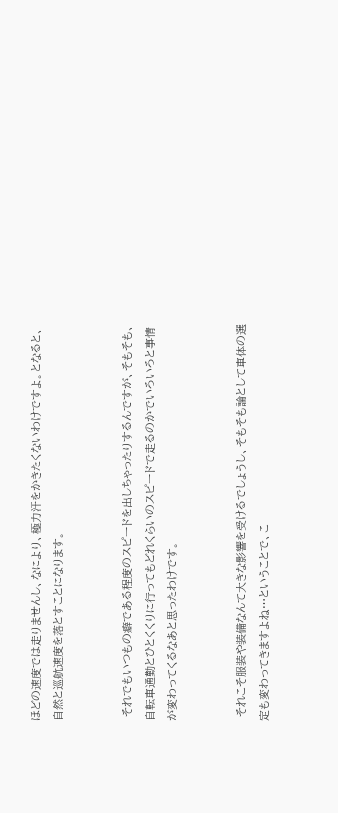ほどの速度では走りませんし、なにより、極力汗をかきたくないわけですよ。となると、自然と巡航速度を落とすことになります。


 それでもいつもの癖である程度のスピードを出しちゃったりするんですが、そもそも、自転車通勤とひとくくりに行ってもどれくらいのスピードで走るのかでいろいろと事情が変わってくるなあと思ったわけです。


 それこそ服装や装備なんて大きな影響を受けるでしょうし、そもそも論として車体の選定も変わってきますよね…ということで、こ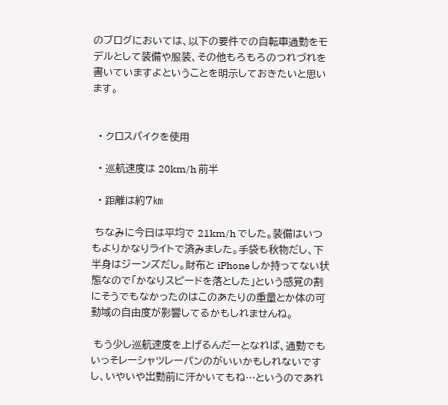のブログにおいては、以下の要件での自転車通勤をモデルとして装備や服装、その他もろもろのつれづれを書いていますよということを明示しておきたいと思います。


  • クロスバイクを使用

  • 巡航速度は 20km/h 前半

  • 距離は約7㎞

 ちなみに今日は平均で 21km/h でした。装備はいつもよりかなりライトで済みました。手袋も秋物だし、下半身はジーンズだし。財布と iPhone しか持ってない状態なので「かなりスピードを落とした」という感覚の割にそうでもなかったのはこのあたりの重量とか体の可動域の自由度が影響してるかもしれませんね。

 もう少し巡航速度を上げるんだーとなれば、通勤でもいっそレーシャツレーパンのがいいかもしれないですし、いやいや出勤前に汗かいてもね…というのであれ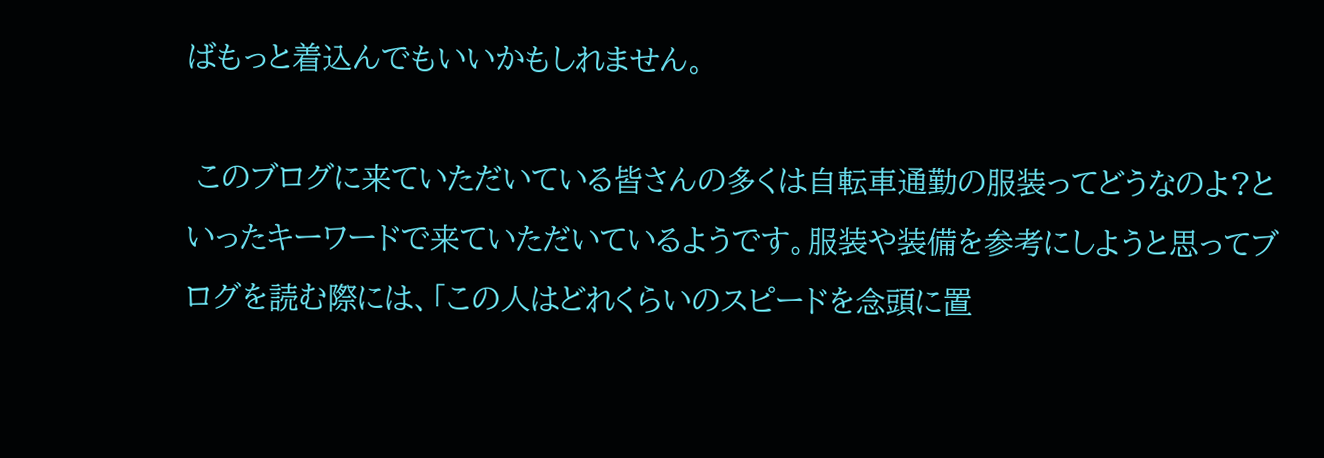ばもっと着込んでもいいかもしれません。

 このブログに来ていただいている皆さんの多くは自転車通勤の服装ってどうなのよ?といったキーワードで来ていただいているようです。服装や装備を参考にしようと思ってブログを読む際には、「この人はどれくらいのスピードを念頭に置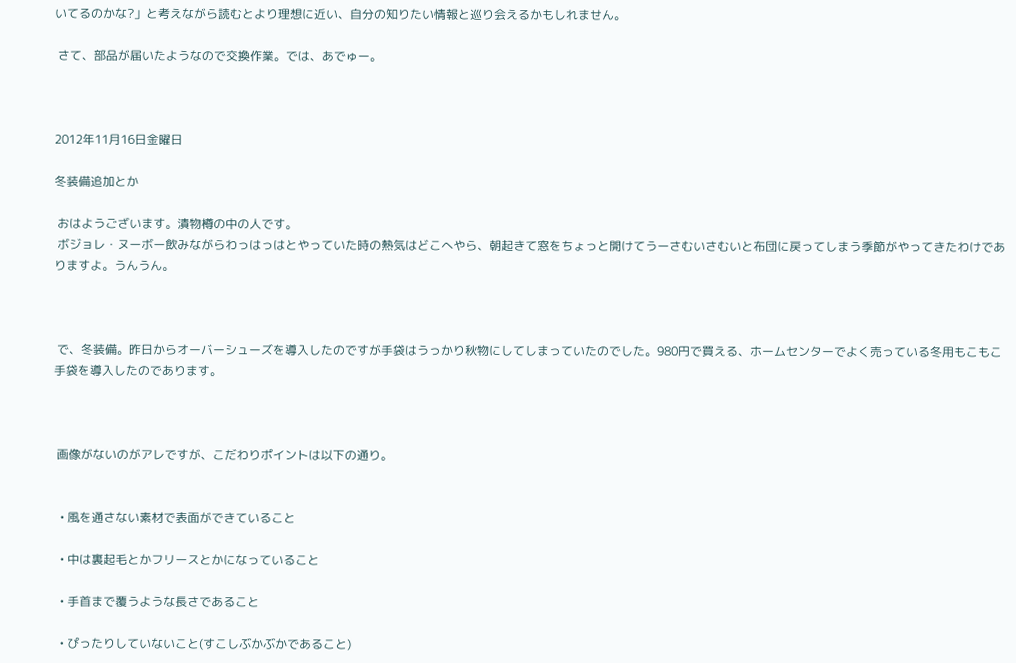いてるのかな?」と考えながら読むとより理想に近い、自分の知りたい情報と巡り会えるかもしれません。

 さて、部品が届いたようなので交換作業。では、あでゅー。



2012年11月16日金曜日

冬装備追加とか

 おはようございます。漬物樽の中の人です。
 ボジョレ・ヌーボー飲みながらわっはっはとやっていた時の熱気はどこへやら、朝起きて窓をちょっと開けてうーさむいさむいと布団に戻ってしまう季節がやってきたわけでありますよ。うんうん。



 で、冬装備。昨日からオーバーシューズを導入したのですが手袋はうっかり秋物にしてしまっていたのでした。980円で買える、ホームセンターでよく売っている冬用もこもこ手袋を導入したのであります。



 画像がないのがアレですが、こだわりポイントは以下の通り。


  • 風を通さない素材で表面ができていること

  • 中は裏起毛とかフリースとかになっていること

  • 手首まで覆うような長さであること

  • ぴったりしていないこと(すこしぶかぶかであること)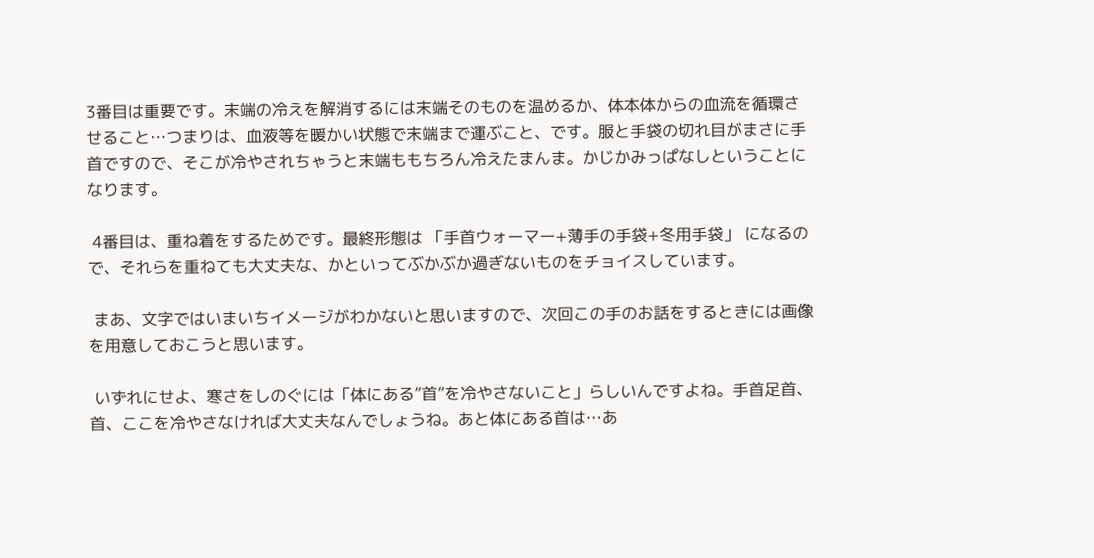3番目は重要です。末端の冷えを解消するには末端そのものを温めるか、体本体からの血流を循環させること…つまりは、血液等を暖かい状態で末端まで運ぶこと、です。服と手袋の切れ目がまさに手首ですので、そこが冷やされちゃうと末端ももちろん冷えたまんま。かじかみっぱなしということになります。

 4番目は、重ね着をするためです。最終形態は 「手首ウォーマー+薄手の手袋+冬用手袋」 になるので、それらを重ねても大丈夫な、かといってぶかぶか過ぎないものをチョイスしています。

 まあ、文字ではいまいちイメージがわかないと思いますので、次回この手のお話をするときには画像を用意しておこうと思います。

 いずれにせよ、寒さをしのぐには「体にある”首”を冷やさないこと」らしいんですよね。手首足首、首、ここを冷やさなければ大丈夫なんでしょうね。あと体にある首は…あ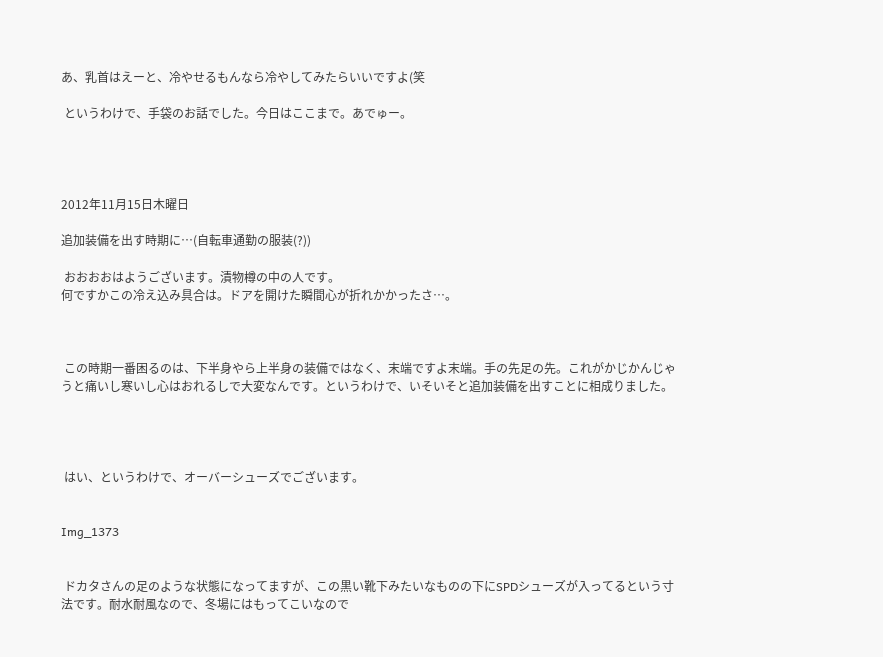あ、乳首はえーと、冷やせるもんなら冷やしてみたらいいですよ(笑

 というわけで、手袋のお話でした。今日はここまで。あでゅー。




2012年11月15日木曜日

追加装備を出す時期に…(自転車通勤の服装(?))

 おおおおはようございます。漬物樽の中の人です。
何ですかこの冷え込み具合は。ドアを開けた瞬間心が折れかかったさ…。



 この時期一番困るのは、下半身やら上半身の装備ではなく、末端ですよ末端。手の先足の先。これがかじかんじゃうと痛いし寒いし心はおれるしで大変なんです。というわけで、いそいそと追加装備を出すことに相成りました。




 はい、というわけで、オーバーシューズでございます。


Img_1373


 ドカタさんの足のような状態になってますが、この黒い靴下みたいなものの下にSPDシューズが入ってるという寸法です。耐水耐風なので、冬場にはもってこいなので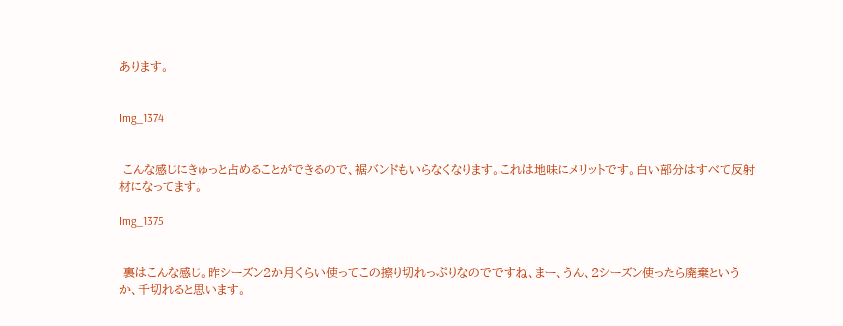あります。


Img_1374


 こんな感じにきゅっと占めることができるので、裾バンドもいらなくなります。これは地味にメリットです。白い部分はすべて反射材になってます。

Img_1375


 裏はこんな感じ。昨シーズン2か月くらい使ってこの擦り切れっぷりなのでですね、まー、うん、2シーズン使ったら廃棄というか、千切れると思います。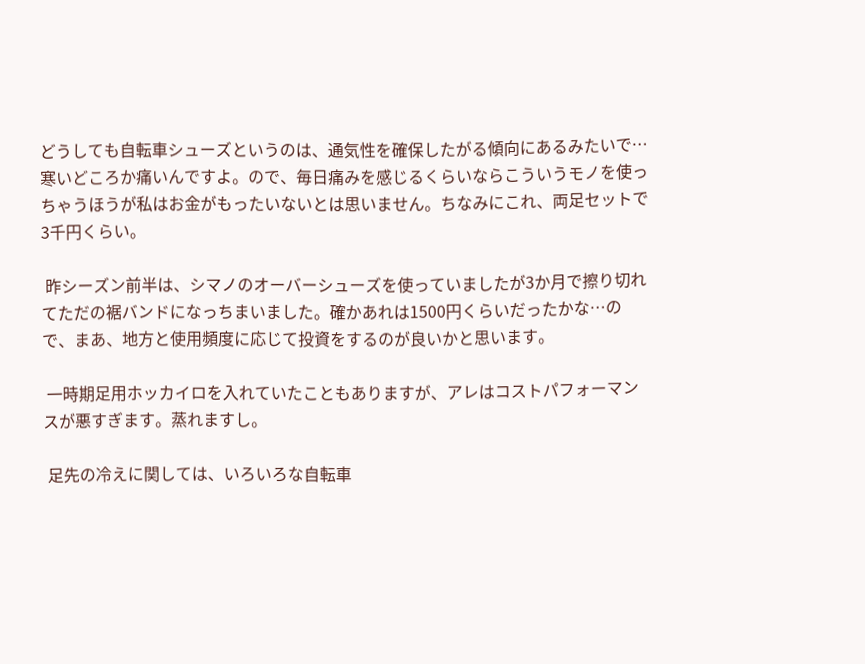どうしても自転車シューズというのは、通気性を確保したがる傾向にあるみたいで…寒いどころか痛いんですよ。ので、毎日痛みを感じるくらいならこういうモノを使っちゃうほうが私はお金がもったいないとは思いません。ちなみにこれ、両足セットで3千円くらい。

 昨シーズン前半は、シマノのオーバーシューズを使っていましたが3か月で擦り切れてただの裾バンドになっちまいました。確かあれは1500円くらいだったかな…ので、まあ、地方と使用頻度に応じて投資をするのが良いかと思います。

 一時期足用ホッカイロを入れていたこともありますが、アレはコストパフォーマンスが悪すぎます。蒸れますし。

 足先の冷えに関しては、いろいろな自転車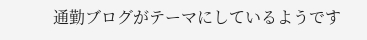通勤ブログがテーマにしているようです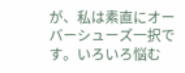が、私は素直にオーバーシューズ一択です。いろいろ悩む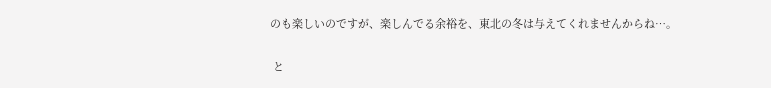のも楽しいのですが、楽しんでる余裕を、東北の冬は与えてくれませんからね…。

 と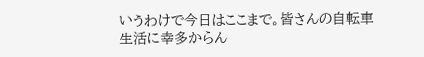いうわけで今日はここまで。皆さんの自転車生活に幸多からん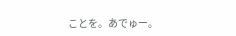ことを。あでゅー。